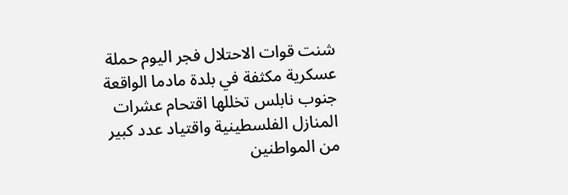شنت قوات الاحتلال فجر اليوم حملة عسكرية مكثفة في بلدة مادما الواقعة جنوب نابلس تخللها اقتحام عشرات المنازل الفلسطينية واقتياد عدد كبير من المواطنين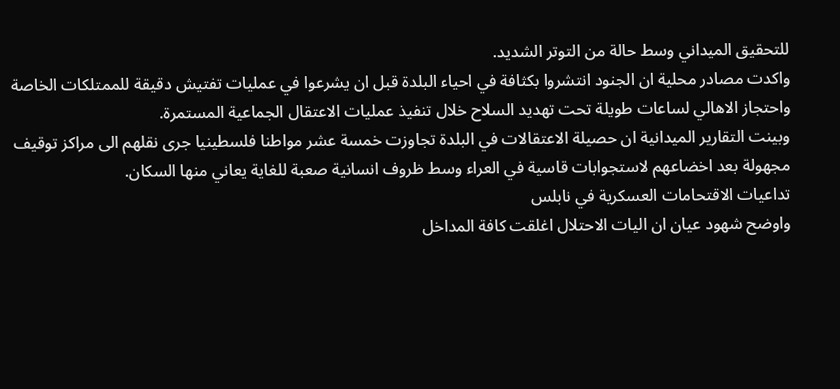للتحقيق الميداني وسط حالة من التوتر الشديد.
واكدت مصادر محلية ان الجنود انتشروا بكثافة في احياء البلدة قبل ان يشرعوا في عمليات تفتيش دقيقة للممتلكات الخاصة واحتجاز الاهالي لساعات طويلة تحت تهديد السلاح خلال تنفيذ عمليات الاعتقال الجماعية المستمرة.
وبينت التقارير الميدانية ان حصيلة الاعتقالات في البلدة تجاوزت خمسة عشر مواطنا فلسطينيا جرى نقلهم الى مراكز توقيف مجهولة بعد اخضاعهم لاستجوابات قاسية في العراء وسط ظروف انسانية صعبة للغاية يعاني منها السكان.
تداعيات الاقتحامات العسكرية في نابلس
واوضح شهود عيان ان اليات الاحتلال اغلقت كافة المداخل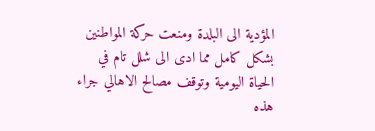المؤدية الى البلدة ومنعت حركة المواطنين بشكل كامل مما ادى الى شلل تام في الحياة اليومية وتوقف مصالح الاهالي جراء هذه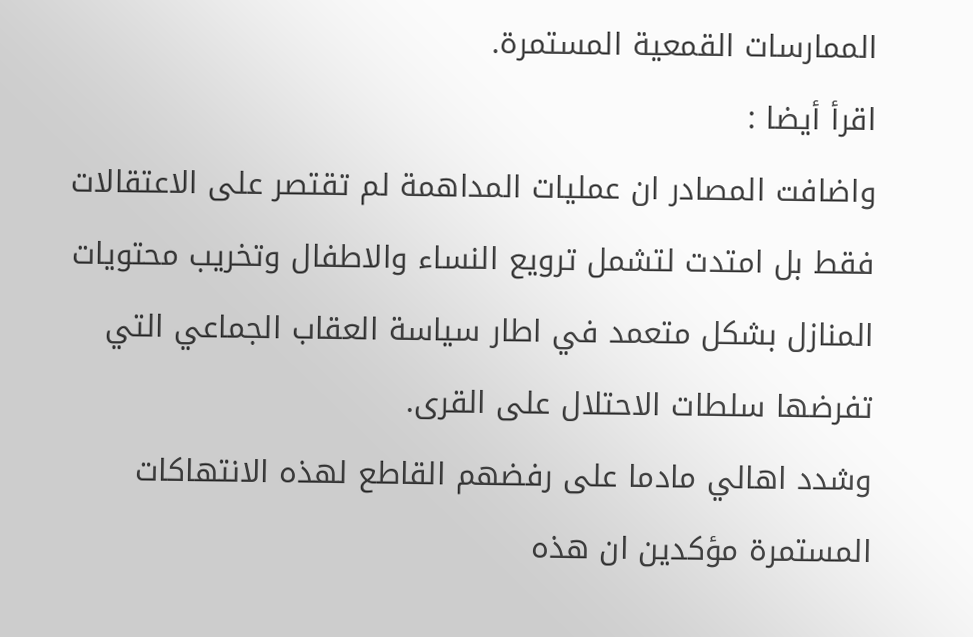الممارسات القمعية المستمرة.
اقرأ أيضا :
واضافت المصادر ان عمليات المداهمة لم تقتصر على الاعتقالات فقط بل امتدت لتشمل ترويع النساء والاطفال وتخريب محتويات المنازل بشكل متعمد في اطار سياسة العقاب الجماعي التي تفرضها سلطات الاحتلال على القرى.
وشدد اهالي مادما على رفضهم القاطع لهذه الانتهاكات المستمرة مؤكدين ان هذه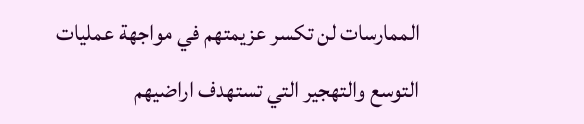الممارسات لن تكسر عزيمتهم في مواجهة عمليات التوسع والتهجير التي تستهدف اراضيهم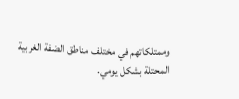وممتلكاتهم في مختلف مناطق الضفة الغربية المحتلة بشكل يومي.